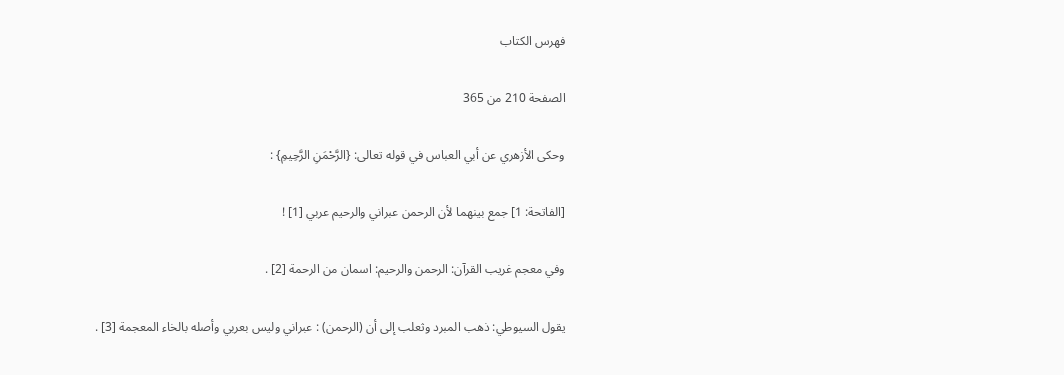فهرس الكتاب

الصفحة 210 من 365

وحكى الأزهري عن أبي العباس في قوله تعالى: {الرَّحْمَنِ الرَّحِيمِ} :

[الفاتحة: 1] جمع بينهما لأن الرحمن عبراني والرحيم عربي [1] !

وفي معجم غريب القرآن: الرحمن والرحيم: اسمان من الرحمة [2] .

يقول السيوطي: ذهب المبرد وثعلب إلى أن (الرحمن) : عبراني وليس بعربي وأصله بالخاء المعجمة [3] .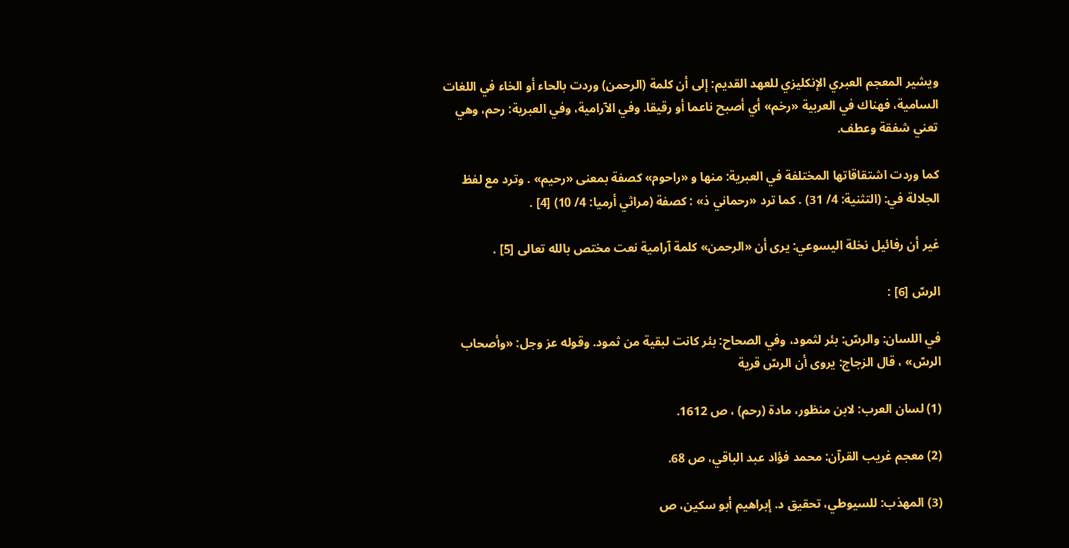ويشير المعجم العبري الإنكليزي للعهد القديم: إلى أن كلمة (الرحمن) وردت بالحاء أو الخاء في اللغات السامية، فهناك في العربية «رخم» أي أصبح ناعما أو رقيقا. وفي الآرامية، وفي العبرية: رحم، وهي تعني شفقة وعطف.

كما وردت اشتقاقاتها المختلفة في العبرية: منها و «راحوم» كصفة بمعنى «رحيم» . وترد مع لفظ الجلالة في: (التثنية: 4/ 31) . كما ترد «رحماني ذ» : كصفة (مراثي أرميا: 4/ 10) [4] .

غير أن رفائيل نخلة اليسوعي: يرى أن «الرحمن» كلمة آرامية نعت مختص بالله تعالى [5] .

الرسّ [6] :

في اللسان: والرسّ: بئر لثمود، وفي الصحاح: بئر كانت لبقية من ثمود. وقوله عز وجل: «وأصحاب الرسّ» ، قال الزجاج: يروى أن الرسّ قرية

(1) لسان العرب: لابن منظور، مادة (رحم) ، ص 1612.

(2) معجم غريب القرآن: محمد فؤاد عبد الباقي، ص 68.

(3) المهذب: للسيوطي، تحقيق د. إبراهيم أبو سكين، ص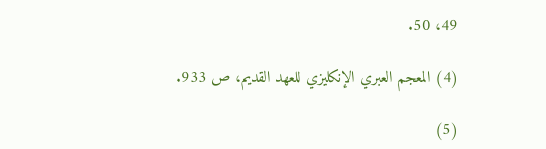49، 50.

(4) المعجم العبري الإنكليزي للعهد القديم، ص 933.

(5)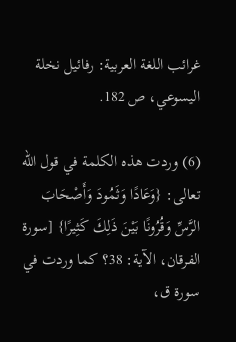غرائب اللغة العربية: رفائيل نخلة اليسوعي، ص 182.

(6) وردت هذه الكلمة في قول الله تعالى: {وَعَادًا وَثَمُودَ وَأَصْحَابَ الرَّسِّ وَقُرُونًا بَيْنَ ذَلِكَ كَثِيرًا} [سورة الفرقان، الآية: 38؟ كما وردت في سورة ق،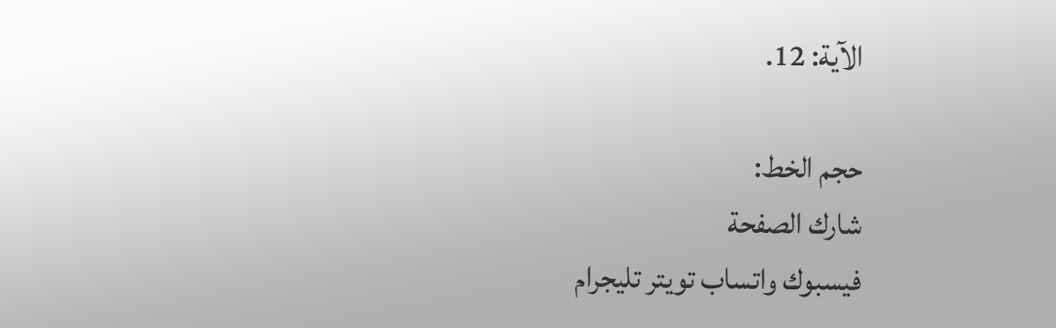الآية: 12.

حجم الخط:
شارك الصفحة
فيسبوك واتساب تويتر تليجرام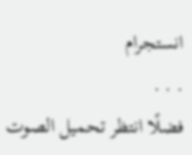انستجرام
. . .
فضلًا انتظر تحميل الصوت